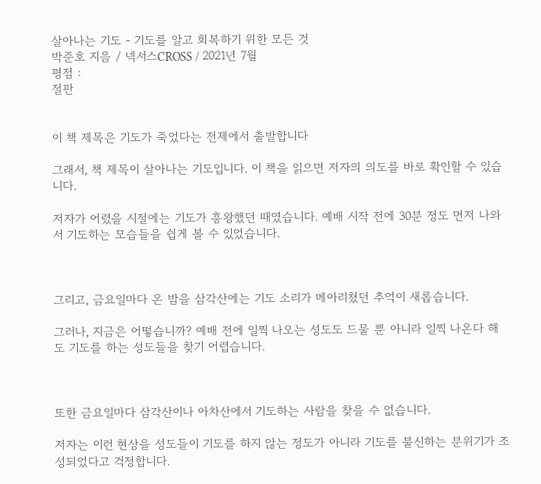살아나는 기도 - 기도를 알고 회복하기 위한 모든 것
박준호 지음 / 넥서스CROSS / 2021년 7월
평점 :
절판


이 책 제목은 기도가 죽었다는 전제에서 출발합니다

그래서, 책 제목이 살아나는 기도입니다. 이 책을 읽으면 저자의 의도를 바로 확인할 수 있습니다.

저자가 어렸을 시절에는 기도가 흥왕했던 때였습니다. 예배 시작 전에 30분 정도 먼저 나와서 기도하는 모습들을 쉽게 볼 수 있었습니다.



그리고, 금요일마다 온 밤을 삼각산에는 기도 소리가 메아리쳤던 추억이 새롭습니다.

그러나, 지금은 어떻습니까? 예배 전에 일찍 나오는 성도도 드물 뿐 아니라 일찍 나온다 해도 기도를 하는 성도들을 찾기 어렵습니다.



또한 금요일마다 삼각산이나 아차산에서 기도하는 사람을 찾을 수 없습니다.

저자는 이런 현상을 성도들이 기도를 하지 않는 정도가 아니라 기도를 불신하는 분위기가 조성되었다고 걱정합니다.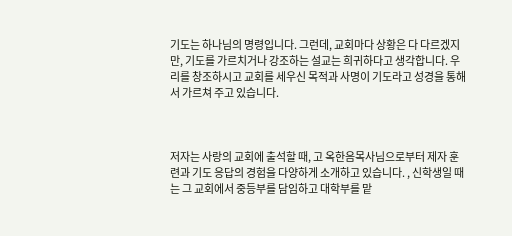기도는 하나님의 명령입니다. 그런데, 교회마다 상황은 다 다르겠지만, 기도를 가르치거나 강조하는 설교는 희귀하다고 생각합니다. 우리를 창조하시고 교회를 세우신 목적과 사명이 기도라고 성경을 통해서 가르쳐 주고 있습니다.



저자는 사랑의 교회에 출석할 때, 고 옥한음목사님으로부터 제자 훈련과 기도 응답의 경험을 다양하게 소개하고 있습니다. , 신학생일 때는 그 교회에서 중등부를 담임하고 대학부를 맡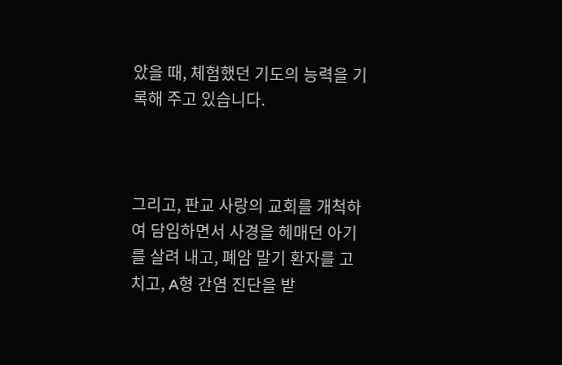았을 때, 체험했던 기도의 능력을 기록해 주고 있습니다.



그리고, 판교 사랑의 교회를 개척하여 담임하면서 사경을 헤매던 아기를 살려 내고, 폐암 말기 환자를 고치고, A형 간염 진단을 받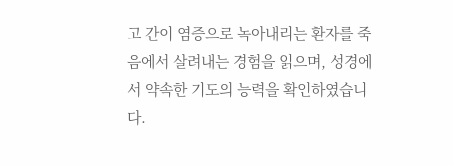고 간이 염증으로 녹아내리는 환자를 죽음에서 살려내는 경험을 읽으며, 성경에서 약속한 기도의 능력을 확인하였습니다.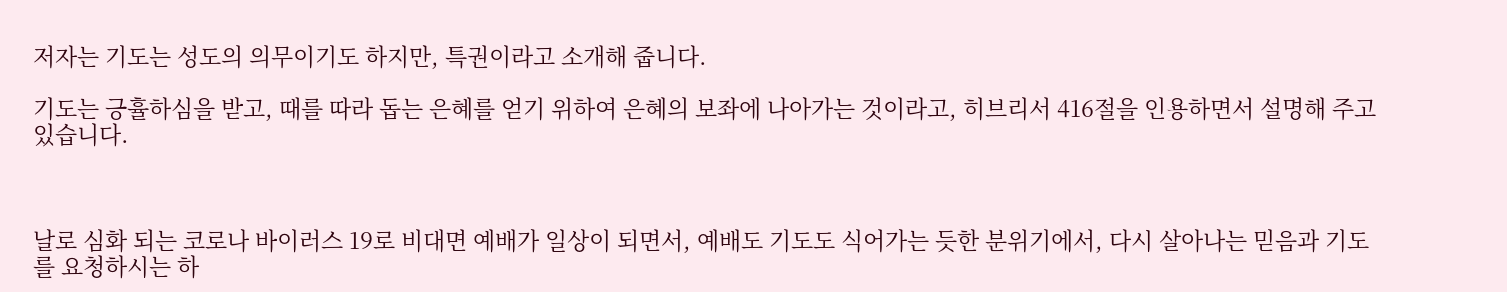저자는 기도는 성도의 의무이기도 하지만, 특권이라고 소개해 줍니다.

기도는 긍휼하심을 받고, 때를 따라 돕는 은혜를 얻기 위하여 은혜의 보좌에 나아가는 것이라고, 히브리서 416절을 인용하면서 설명해 주고 있습니다.



날로 심화 되는 코로나 바이러스 19로 비대면 예배가 일상이 되면서, 예배도 기도도 식어가는 듯한 분위기에서, 다시 살아나는 믿음과 기도를 요청하시는 하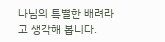나님의 특별한 배려라고 생각해 봅니다.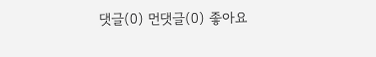댓글(0) 먼댓글(0) 좋아요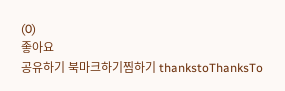(0)
좋아요
공유하기 북마크하기찜하기 thankstoThanksTo